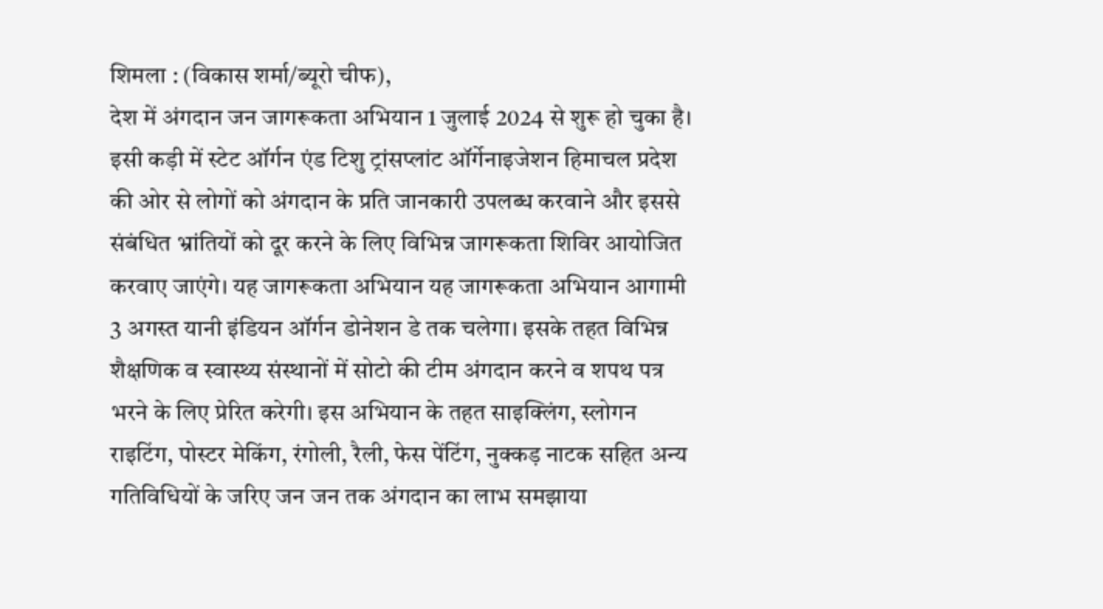शिमला : (विकास शर्मा/ब्यूरो चीफ),
देश में अंगदान जन जागरूकता अभियान 1 जुलाई 2024 से शुरू हो चुका है। इसी कड़ी में स्टेट ऑर्गन एंड टिशु ट्रांसप्लांट ऑर्गेनाइजेशन हिमाचल प्रदेश की ओर से लोगों को अंगदान के प्रति जानकारी उपलब्ध करवाने और इससे संबंधित भ्रांतियों को दूर करने के लिए विभिन्न जागरूकता शिविर आयोजित करवाए जाएंगे। यह जागरूकता अभियान यह जागरूकता अभियान आगामी 3 अगस्त यानी इंडियन ऑर्गन डोनेशन डे तक चलेगा। इसके तहत विभिन्न शैक्षणिक व स्वास्थ्य संस्थानों में सोटो की टीम अंगदान करने व शपथ पत्र भरने के लिए प्रेरित करेगी। इस अभियान के तहत साइक्लिंग, स्लोगन राइटिंग, पोस्टर मेकिंग, रंगोली, रैली, फेस पेंटिंग, नुक्कड़ नाटक सहित अन्य गतिविधियों के जरिए जन जन तक अंगदान का लाभ समझाया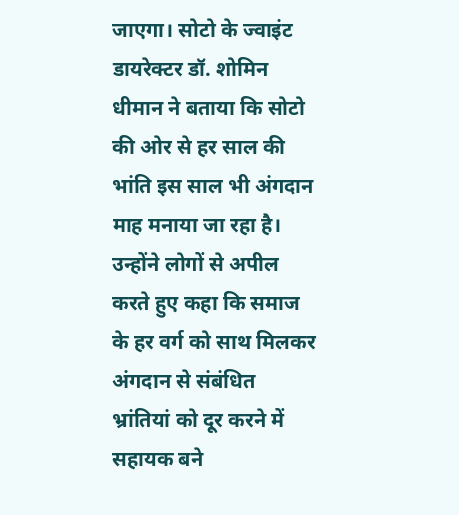जाएगा। सोटो के ज्वाइंट डायरेक्टर डॉ. शोमिन धीमान ने बताया कि सोटो की ओर से हर साल की भांति इस साल भी अंगदान माह मनाया जा रहा है। उन्होंने लोगों से अपील करते हुए कहा कि समाज के हर वर्ग को साथ मिलकर अंगदान से संबंधित भ्रांतियां को दूर करने में सहायक बने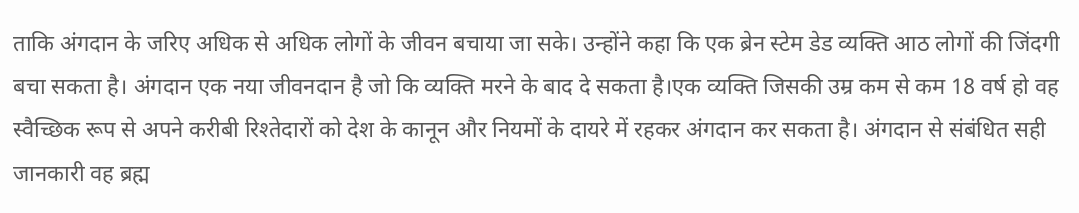ताकि अंगदान के जरिए अधिक से अधिक लोगों के जीवन बचाया जा सके। उन्होंने कहा कि एक ब्रेन स्टेम डेड व्यक्ति आठ लोगों की जिंदगी बचा सकता है। अंगदान एक नया जीवनदान है जो कि व्यक्ति मरने के बाद दे सकता है।एक व्यक्ति जिसकी उम्र कम से कम 18 वर्ष हो वह स्वैच्छिक रूप से अपने करीबी रिश्तेदारों को देश के कानून और नियमों के दायरे में रहकर अंगदान कर सकता है। अंगदान से संबंधित सही जानकारी वह ब्रह्म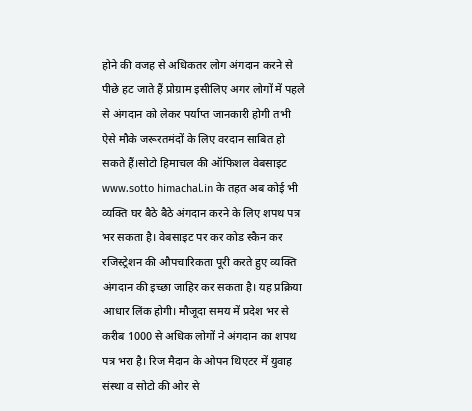होने की वजह से अधिकतर लोग अंगदान करने से पीछे हट जाते हैं प्रोग्राम इसीलिए अगर लोगों में पहले से अंगदान को लेकर पर्याप्त जानकारी होगी तभी ऐसे मौके जरूरतमंदों के लिए वरदान साबित हो सकते हैं।सोटो हिमाचल की ऑफिशल वेबसाइट www.sotto himachal.in के तहत अब कोई भी व्यक्ति घर बैठे बैठे अंगदान करने के लिए शपथ पत्र भर सकता है। वेबसाइट पर कर कोड स्कैन कर रजिस्ट्रेशन की औपचारिकता पूरी करते हुए व्यक्ति अंगदान की इच्छा जाहिर कर सकता है। यह प्रक्रिया आधार लिंक होगी। मौजूदा समय में प्रदेश भर से करीब 1000 से अधिक लोगों ने अंगदान का शपथ पत्र भरा है। रिज मैदान के ओपन थिएटर में युवाह संस्था व सोटो की ओर से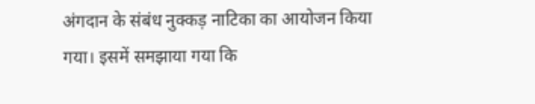अंगदान के संबंध नुक्कड़ नाटिका का आयोजन किया गया। इसमें समझाया गया कि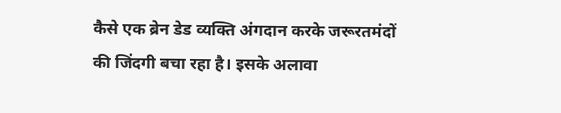कैसे एक ब्रेन डेड व्यक्ति अंगदान करके जरूरतमंदों की जिंदगी बचा रहा है। इसके अलावा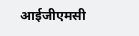आईजीएमसी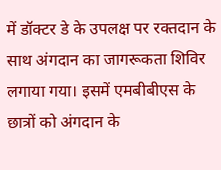में डॉक्टर डे के उपलक्ष पर रक्तदान के साथ अंगदान का जागरूकता शिविर लगाया गया। इसमें एमबीबीएस के छात्रों को अंगदान के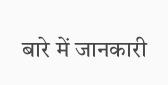बारे में जानकारी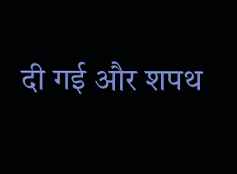दी गई और शपथ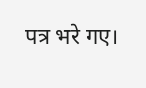पत्र भरे गए।